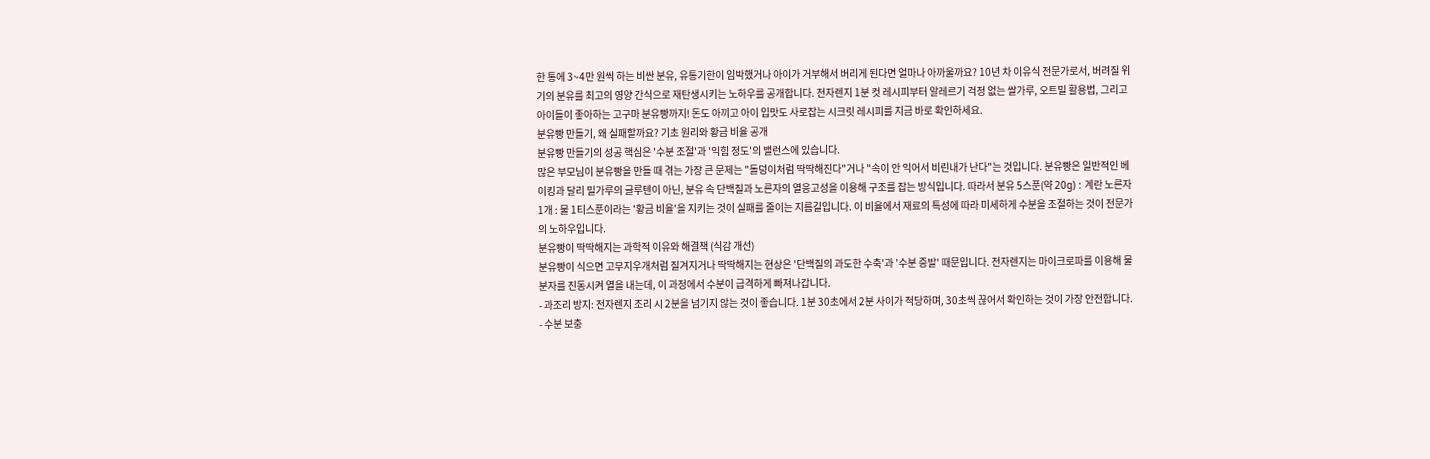한 통에 3~4만 원씩 하는 비싼 분유, 유통기한이 임박했거나 아이가 거부해서 버리게 된다면 얼마나 아까울까요? 10년 차 이유식 전문가로서, 버려질 위기의 분유를 최고의 영양 간식으로 재탄생시키는 노하우를 공개합니다. 전자렌지 1분 컷 레시피부터 알레르기 걱정 없는 쌀가루, 오트밀 활용법, 그리고 아이들이 좋아하는 고구마 분유빵까지! 돈도 아끼고 아이 입맛도 사로잡는 시크릿 레시피를 지금 바로 확인하세요.
분유빵 만들기, 왜 실패할까요? 기초 원리와 황금 비율 공개
분유빵 만들기의 성공 핵심은 '수분 조절'과 '익힘 정도'의 밸런스에 있습니다.
많은 부모님이 분유빵을 만들 때 겪는 가장 큰 문제는 "돌덩이처럼 딱딱해진다"거나 "속이 안 익어서 비린내가 난다"는 것입니다. 분유빵은 일반적인 베이킹과 달리 밀가루의 글루텐이 아닌, 분유 속 단백질과 노른자의 열응고성을 이용해 구조를 잡는 방식입니다. 따라서 분유 5스푼(약 20g) : 계란 노른자 1개 : 물 1티스푼이라는 '황금 비율'을 지키는 것이 실패를 줄이는 지름길입니다. 이 비율에서 재료의 특성에 따라 미세하게 수분을 조절하는 것이 전문가의 노하우입니다.
분유빵이 딱딱해지는 과학적 이유와 해결책 (식감 개선)
분유빵이 식으면 고무지우개처럼 질겨지거나 딱딱해지는 현상은 '단백질의 과도한 수축'과 '수분 증발' 때문입니다. 전자렌지는 마이크로파를 이용해 물 분자를 진동시켜 열을 내는데, 이 과정에서 수분이 급격하게 빠져나갑니다.
- 과조리 방지: 전자렌지 조리 시 2분을 넘기지 않는 것이 좋습니다. 1분 30초에서 2분 사이가 적당하며, 30초씩 끊어서 확인하는 것이 가장 안전합니다.
- 수분 보충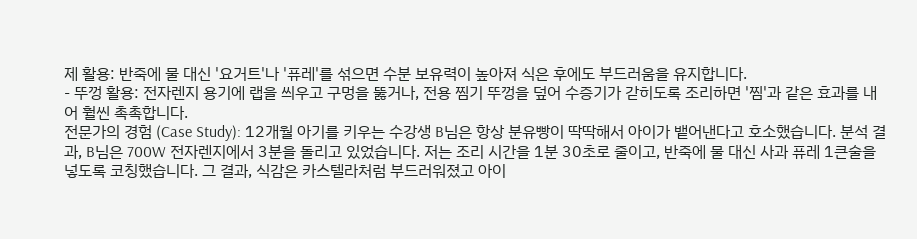제 활용: 반죽에 물 대신 '요거트'나 '퓨레'를 섞으면 수분 보유력이 높아져 식은 후에도 부드러움을 유지합니다.
- 뚜껑 활용: 전자렌지 용기에 랩을 씌우고 구멍을 뚫거나, 전용 찜기 뚜껑을 덮어 수증기가 갇히도록 조리하면 '찜'과 같은 효과를 내어 훨씬 촉촉합니다.
전문가의 경험 (Case Study): 12개월 아기를 키우는 수강생 B님은 항상 분유빵이 딱딱해서 아이가 뱉어낸다고 호소했습니다. 분석 결과, B님은 700W 전자렌지에서 3분을 돌리고 있었습니다. 저는 조리 시간을 1분 30초로 줄이고, 반죽에 물 대신 사과 퓨레 1큰술을 넣도록 코칭했습니다. 그 결과, 식감은 카스텔라처럼 부드러워졌고 아이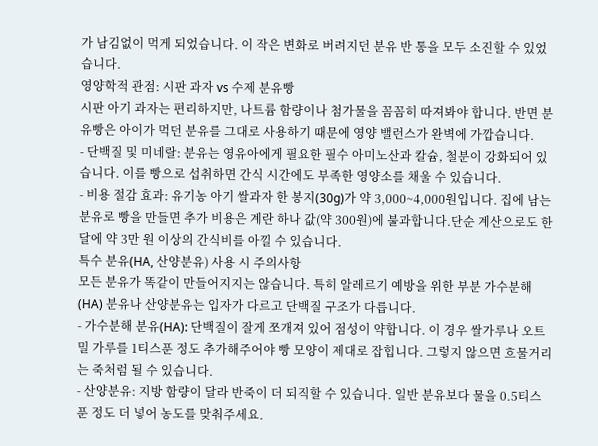가 남김없이 먹게 되었습니다. 이 작은 변화로 버려지던 분유 반 통을 모두 소진할 수 있었습니다.
영양학적 관점: 시판 과자 vs 수제 분유빵
시판 아기 과자는 편리하지만, 나트륨 함량이나 첨가물을 꼼꼼히 따져봐야 합니다. 반면 분유빵은 아이가 먹던 분유를 그대로 사용하기 때문에 영양 밸런스가 완벽에 가깝습니다.
- 단백질 및 미네랄: 분유는 영유아에게 필요한 필수 아미노산과 칼슘, 철분이 강화되어 있습니다. 이를 빵으로 섭취하면 간식 시간에도 부족한 영양소를 채울 수 있습니다.
- 비용 절감 효과: 유기농 아기 쌀과자 한 봉지(30g)가 약 3,000~4,000원입니다. 집에 남는 분유로 빵을 만들면 추가 비용은 계란 하나 값(약 300원)에 불과합니다.단순 계산으로도 한 달에 약 3만 원 이상의 간식비를 아낄 수 있습니다.
특수 분유(HA, 산양분유) 사용 시 주의사항
모든 분유가 똑같이 만들어지지는 않습니다. 특히 알레르기 예방을 위한 부분 가수분해(HA) 분유나 산양분유는 입자가 다르고 단백질 구조가 다릅니다.
- 가수분해 분유(HA): 단백질이 잘게 쪼개져 있어 점성이 약합니다. 이 경우 쌀가루나 오트밀 가루를 1티스푼 정도 추가해주어야 빵 모양이 제대로 잡힙니다. 그렇지 않으면 흐물거리는 죽처럼 될 수 있습니다.
- 산양분유: 지방 함량이 달라 반죽이 더 되직할 수 있습니다. 일반 분유보다 물을 0.5티스푼 정도 더 넣어 농도를 맞춰주세요.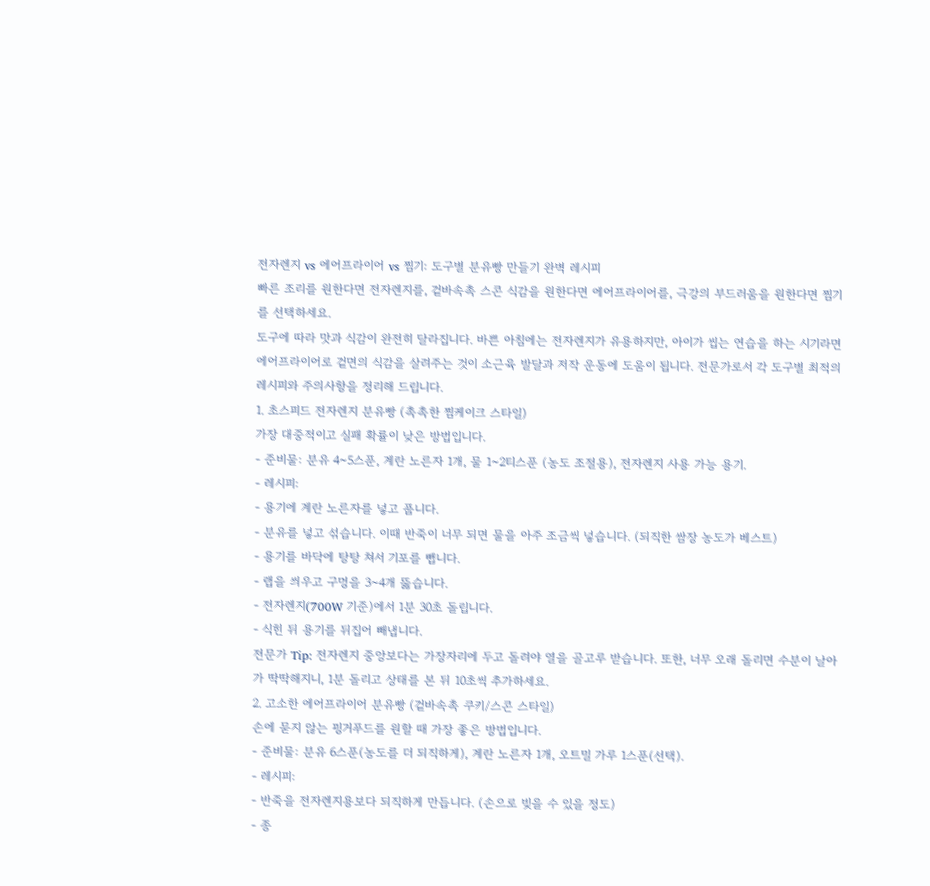전자렌지 vs 에어프라이어 vs 찜기: 도구별 분유빵 만들기 완벽 레시피
빠른 조리를 원한다면 전자렌지를, 겉바속촉 스콘 식감을 원한다면 에어프라이어를, 극강의 부드러움을 원한다면 찜기를 선택하세요.
도구에 따라 맛과 식감이 완전히 달라집니다. 바쁜 아침에는 전자렌지가 유용하지만, 아이가 씹는 연습을 하는 시기라면 에어프라이어로 겉면의 식감을 살려주는 것이 소근육 발달과 저작 운동에 도움이 됩니다. 전문가로서 각 도구별 최적의 레시피와 주의사항을 정리해 드립니다.
1. 초스피드 전자렌지 분유빵 (촉촉한 찜케이크 스타일)
가장 대중적이고 실패 확률이 낮은 방법입니다.
- 준비물: 분유 4~5스푼, 계란 노른자 1개, 물 1~2티스푼 (농도 조절용), 전자렌지 사용 가능 용기.
- 레시피:
- 용기에 계란 노른자를 넣고 풉니다.
- 분유를 넣고 섞습니다. 이때 반죽이 너무 되면 물을 아주 조금씩 넣습니다. (되직한 쌈장 농도가 베스트)
- 용기를 바닥에 탕탕 쳐서 기포를 뺍니다.
- 랩을 씌우고 구멍을 3~4개 뚫습니다.
- 전자렌지(700W 기준)에서 1분 30초 돌립니다.
- 식힌 뒤 용기를 뒤집어 빼냅니다.
전문가 Tip: 전자렌지 중앙보다는 가장자리에 두고 돌려야 열을 골고루 받습니다. 또한, 너무 오래 돌리면 수분이 날아가 딱딱해지니, 1분 돌리고 상태를 본 뒤 10초씩 추가하세요.
2. 고소한 에어프라이어 분유빵 (겉바속촉 쿠키/스콘 스타일)
손에 묻지 않는 핑거푸드를 원할 때 가장 좋은 방법입니다.
- 준비물: 분유 6스푼(농도를 더 되직하게), 계란 노른자 1개, 오트밀 가루 1스푼(선택).
- 레시피:
- 반죽을 전자렌지용보다 되직하게 만듭니다. (손으로 빚을 수 있을 정도)
- 종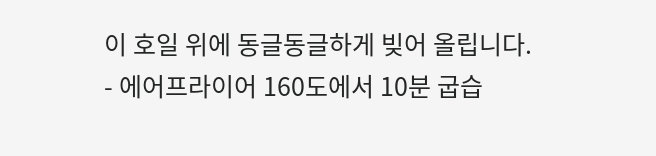이 호일 위에 동글동글하게 빚어 올립니다.
- 에어프라이어 160도에서 10분 굽습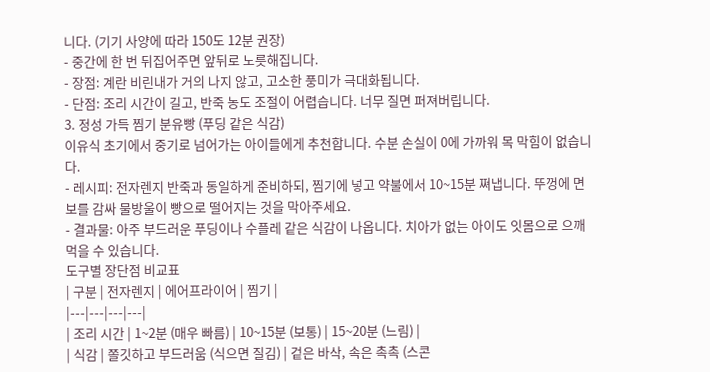니다. (기기 사양에 따라 150도 12분 권장)
- 중간에 한 번 뒤집어주면 앞뒤로 노릇해집니다.
- 장점: 계란 비린내가 거의 나지 않고, 고소한 풍미가 극대화됩니다.
- 단점: 조리 시간이 길고, 반죽 농도 조절이 어렵습니다. 너무 질면 퍼져버립니다.
3. 정성 가득 찜기 분유빵 (푸딩 같은 식감)
이유식 초기에서 중기로 넘어가는 아이들에게 추천합니다. 수분 손실이 0에 가까워 목 막힘이 없습니다.
- 레시피: 전자렌지 반죽과 동일하게 준비하되, 찜기에 넣고 약불에서 10~15분 쪄냅니다. 뚜껑에 면보를 감싸 물방울이 빵으로 떨어지는 것을 막아주세요.
- 결과물: 아주 부드러운 푸딩이나 수플레 같은 식감이 나옵니다. 치아가 없는 아이도 잇몸으로 으깨 먹을 수 있습니다.
도구별 장단점 비교표
| 구분 | 전자렌지 | 에어프라이어 | 찜기 |
|---|---|---|---|
| 조리 시간 | 1~2분 (매우 빠름) | 10~15분 (보통) | 15~20분 (느림) |
| 식감 | 쫄깃하고 부드러움 (식으면 질김) | 겉은 바삭, 속은 촉촉 (스콘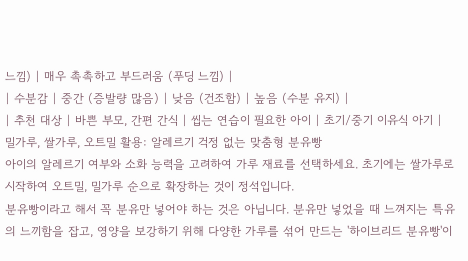느낌) | 매우 촉촉하고 부드러움 (푸딩 느낌) |
| 수분감 | 중간 (증발량 많음) | 낮음 (건조함) | 높음 (수분 유지) |
| 추천 대상 | 바쁜 부모, 간편 간식 | 씹는 연습이 필요한 아이 | 초기/중기 이유식 아기 |
밀가루, 쌀가루, 오트밀 활용: 알레르기 걱정 없는 맞춤형 분유빵
아이의 알레르기 여부와 소화 능력을 고려하여 가루 재료를 선택하세요. 초기에는 쌀가루로 시작하여 오트밀, 밀가루 순으로 확장하는 것이 정석입니다.
분유빵이라고 해서 꼭 분유만 넣어야 하는 것은 아닙니다. 분유만 넣었을 때 느껴지는 특유의 느끼함을 잡고, 영양을 보강하기 위해 다양한 가루를 섞어 만드는 '하이브리드 분유빵'이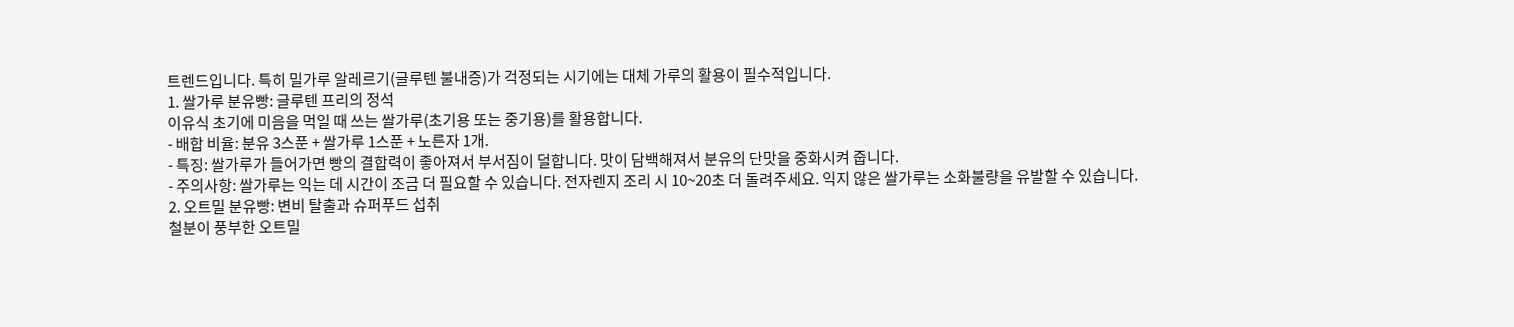트렌드입니다. 특히 밀가루 알레르기(글루텐 불내증)가 걱정되는 시기에는 대체 가루의 활용이 필수적입니다.
1. 쌀가루 분유빵: 글루텐 프리의 정석
이유식 초기에 미음을 먹일 때 쓰는 쌀가루(초기용 또는 중기용)를 활용합니다.
- 배합 비율: 분유 3스푼 + 쌀가루 1스푼 + 노른자 1개.
- 특징: 쌀가루가 들어가면 빵의 결합력이 좋아져서 부서짐이 덜합니다. 맛이 담백해져서 분유의 단맛을 중화시켜 줍니다.
- 주의사항: 쌀가루는 익는 데 시간이 조금 더 필요할 수 있습니다. 전자렌지 조리 시 10~20초 더 돌려주세요. 익지 않은 쌀가루는 소화불량을 유발할 수 있습니다.
2. 오트밀 분유빵: 변비 탈출과 슈퍼푸드 섭취
철분이 풍부한 오트밀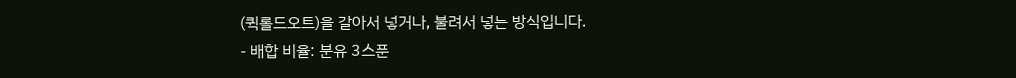(퀵롤드오트)을 갈아서 넣거나, 불려서 넣는 방식입니다.
- 배합 비율: 분유 3스푼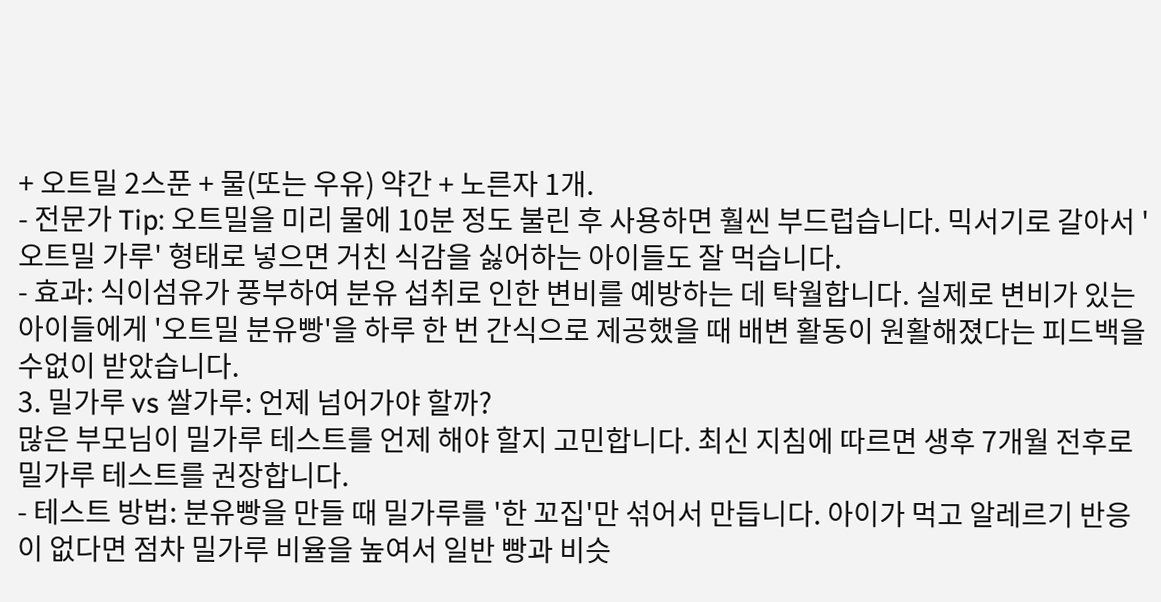+ 오트밀 2스푼 + 물(또는 우유) 약간 + 노른자 1개.
- 전문가 Tip: 오트밀을 미리 물에 10분 정도 불린 후 사용하면 훨씬 부드럽습니다. 믹서기로 갈아서 '오트밀 가루' 형태로 넣으면 거친 식감을 싫어하는 아이들도 잘 먹습니다.
- 효과: 식이섬유가 풍부하여 분유 섭취로 인한 변비를 예방하는 데 탁월합니다. 실제로 변비가 있는 아이들에게 '오트밀 분유빵'을 하루 한 번 간식으로 제공했을 때 배변 활동이 원활해졌다는 피드백을 수없이 받았습니다.
3. 밀가루 vs 쌀가루: 언제 넘어가야 할까?
많은 부모님이 밀가루 테스트를 언제 해야 할지 고민합니다. 최신 지침에 따르면 생후 7개월 전후로 밀가루 테스트를 권장합니다.
- 테스트 방법: 분유빵을 만들 때 밀가루를 '한 꼬집'만 섞어서 만듭니다. 아이가 먹고 알레르기 반응이 없다면 점차 밀가루 비율을 높여서 일반 빵과 비슷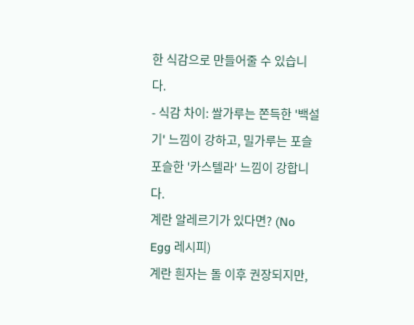한 식감으로 만들어줄 수 있습니다.
- 식감 차이: 쌀가루는 쫀득한 '백설기' 느낌이 강하고, 밀가루는 포슬포슬한 '카스텔라' 느낌이 강합니다.
계란 알레르기가 있다면? (No Egg 레시피)
계란 흰자는 돌 이후 권장되지만,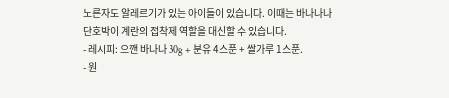노른자도 알레르기가 있는 아이들이 있습니다. 이때는 바나나나 단호박이 계란의 접착제 역할을 대신할 수 있습니다.
- 레시피: 으깬 바나나 30g + 분유 4스푼 + 쌀가루 1스푼.
- 원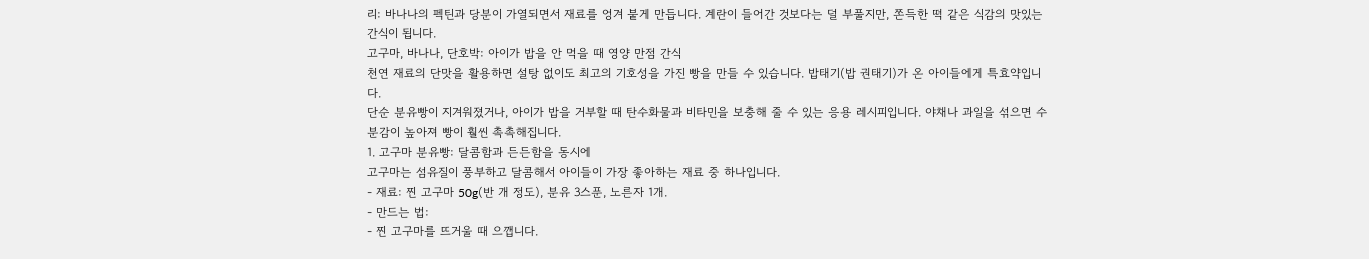리: 바나나의 펙틴과 당분이 가열되면서 재료를 엉겨 붙게 만듭니다. 계란이 들어간 것보다는 덜 부풀지만, 쫀득한 떡 같은 식감의 맛있는 간식이 됩니다.
고구마, 바나나, 단호박: 아이가 밥을 안 먹을 때 영양 만점 간식
천연 재료의 단맛을 활용하면 설탕 없이도 최고의 기호성을 가진 빵을 만들 수 있습니다. 밥태기(밥 권태기)가 온 아이들에게 특효약입니다.
단순 분유빵이 지겨워졌거나, 아이가 밥을 거부할 때 탄수화물과 비타민을 보충해 줄 수 있는 응용 레시피입니다. 야채나 과일을 섞으면 수분감이 높아져 빵이 훨씬 촉촉해집니다.
1. 고구마 분유빵: 달콤함과 든든함을 동시에
고구마는 섬유질이 풍부하고 달콤해서 아이들이 가장 좋아하는 재료 중 하나입니다.
- 재료: 찐 고구마 50g(반 개 정도), 분유 3스푼, 노른자 1개.
- 만드는 법:
- 찐 고구마를 뜨거울 때 으깹니다.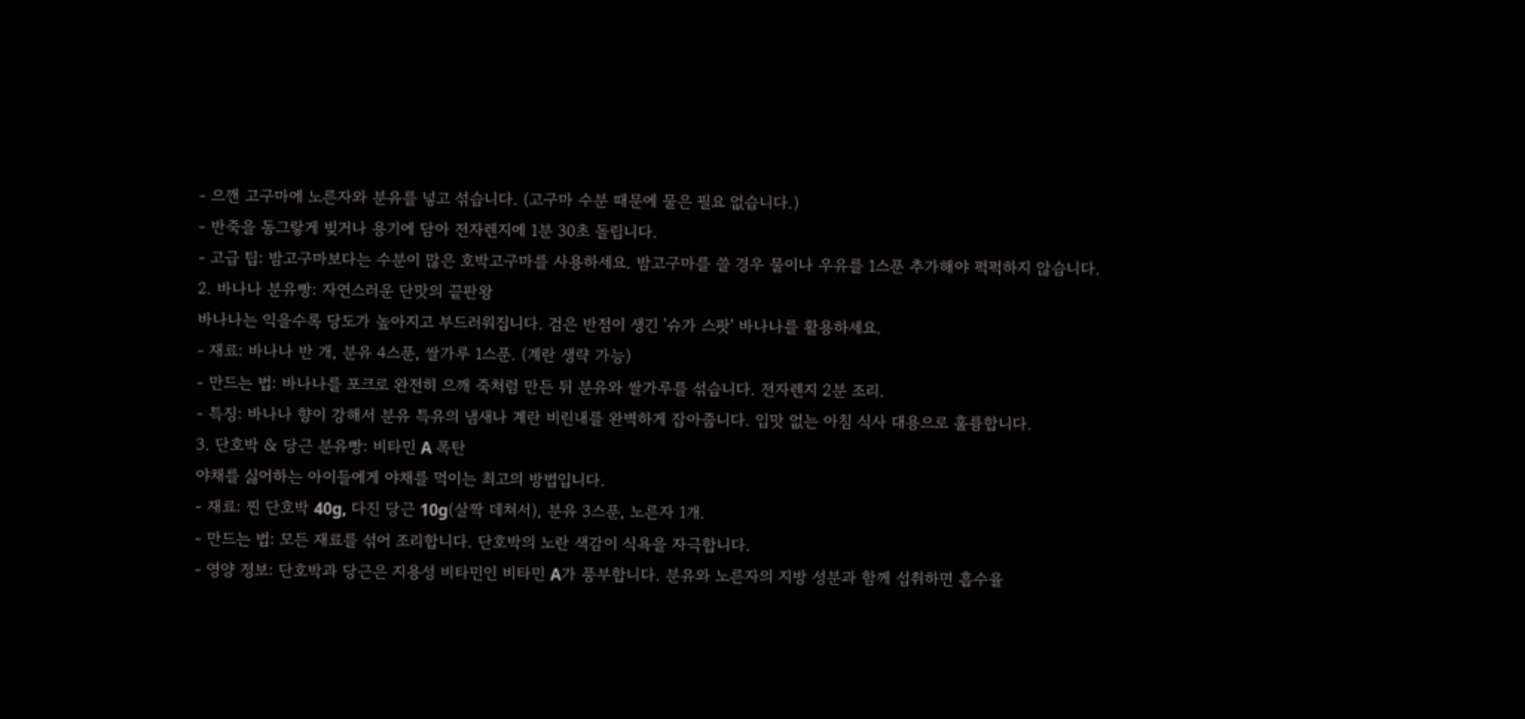- 으깬 고구마에 노른자와 분유를 넣고 섞습니다. (고구마 수분 때문에 물은 필요 없습니다.)
- 반죽을 동그랗게 빚거나 용기에 담아 전자렌지에 1분 30초 돌립니다.
- 고급 팁: 밤고구마보다는 수분이 많은 호박고구마를 사용하세요. 밤고구마를 쓸 경우 물이나 우유를 1스푼 추가해야 퍽퍽하지 않습니다.
2. 바나나 분유빵: 자연스러운 단맛의 끝판왕
바나나는 익을수록 당도가 높아지고 부드러워집니다. 검은 반점이 생긴 '슈가 스팟' 바나나를 활용하세요.
- 재료: 바나나 반 개, 분유 4스푼, 쌀가루 1스푼. (계란 생략 가능)
- 만드는 법: 바나나를 포크로 완전히 으깨 죽처럼 만든 뒤 분유와 쌀가루를 섞습니다. 전자렌지 2분 조리.
- 특징: 바나나 향이 강해서 분유 특유의 냄새나 계란 비린내를 완벽하게 잡아줍니다. 입맛 없는 아침 식사 대용으로 훌륭합니다.
3. 단호박 & 당근 분유빵: 비타민 A 폭탄
야채를 싫어하는 아이들에게 야채를 먹이는 최고의 방법입니다.
- 재료: 찐 단호박 40g, 다진 당근 10g(살짝 데쳐서), 분유 3스푼, 노른자 1개.
- 만드는 법: 모든 재료를 섞어 조리합니다. 단호박의 노란 색감이 식욕을 자극합니다.
- 영양 정보: 단호박과 당근은 지용성 비타민인 비타민 A가 풍부합니다. 분유와 노른자의 지방 성분과 함께 섭취하면 흡수율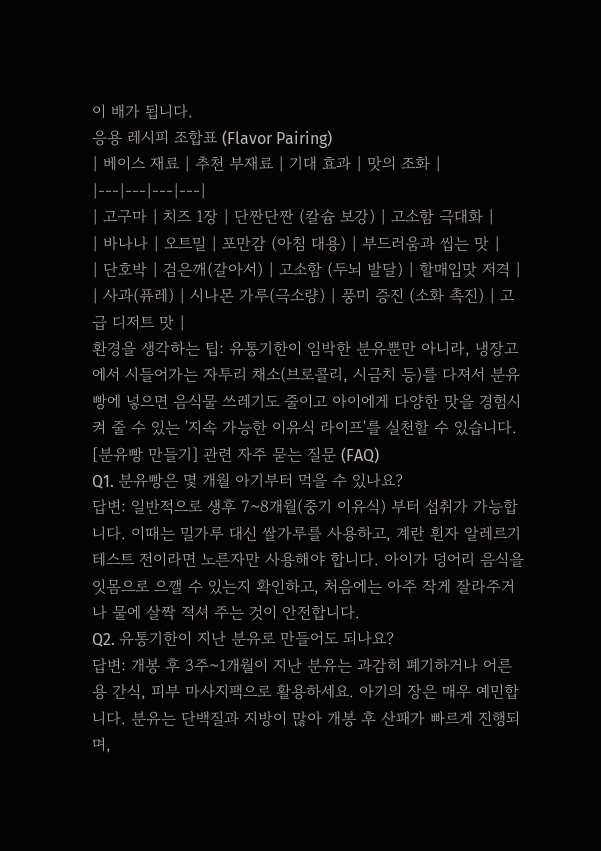이 배가 됩니다.
응용 레시피 조합표 (Flavor Pairing)
| 베이스 재료 | 추천 부재료 | 기대 효과 | 맛의 조화 |
|---|---|---|---|
| 고구마 | 치즈 1장 | 단짠단짠 (칼슘 보강) | 고소함 극대화 |
| 바나나 | 오트밀 | 포만감 (아침 대용) | 부드러움과 씹는 맛 |
| 단호박 | 검은깨(갈아서) | 고소함 (두뇌 발달) | 할매입맛 저격 |
| 사과(퓨레) | 시나몬 가루(극소량) | 풍미 증진 (소화 촉진) | 고급 디저트 맛 |
환경을 생각하는 팁: 유통기한이 임박한 분유뿐만 아니라, 냉장고에서 시들어가는 자투리 채소(브로콜리, 시금치 등)를 다져서 분유빵에 넣으면 음식물 쓰레기도 줄이고 아이에게 다양한 맛을 경험시켜 줄 수 있는 '지속 가능한 이유식 라이프'를 실천할 수 있습니다.
[분유빵 만들기] 관련 자주 묻는 질문 (FAQ)
Q1. 분유빵은 몇 개월 아기부터 먹을 수 있나요?
답변: 일반적으로 생후 7~8개월(중기 이유식) 부터 섭취가 가능합니다. 이때는 밀가루 대신 쌀가루를 사용하고, 계란 흰자 알레르기 테스트 전이라면 노른자만 사용해야 합니다. 아이가 덩어리 음식을 잇몸으로 으깰 수 있는지 확인하고, 처음에는 아주 작게 잘라주거나 물에 살짝 적셔 주는 것이 안전합니다.
Q2. 유통기한이 지난 분유로 만들어도 되나요?
답변: 개봉 후 3주~1개월이 지난 분유는 과감히 폐기하거나 어른용 간식, 피부 마사지팩으로 활용하세요. 아기의 장은 매우 예민합니다. 분유는 단백질과 지방이 많아 개봉 후 산패가 빠르게 진행되며,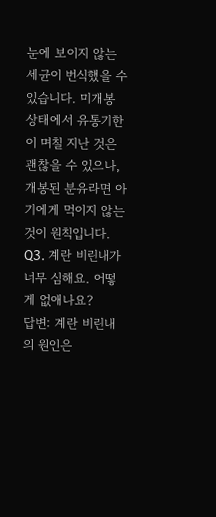눈에 보이지 않는 세균이 번식했을 수 있습니다. 미개봉 상태에서 유통기한이 며칠 지난 것은 괜찮을 수 있으나, 개봉된 분유라면 아기에게 먹이지 않는 것이 원칙입니다.
Q3. 계란 비린내가 너무 심해요. 어떻게 없애나요?
답변: 계란 비린내의 원인은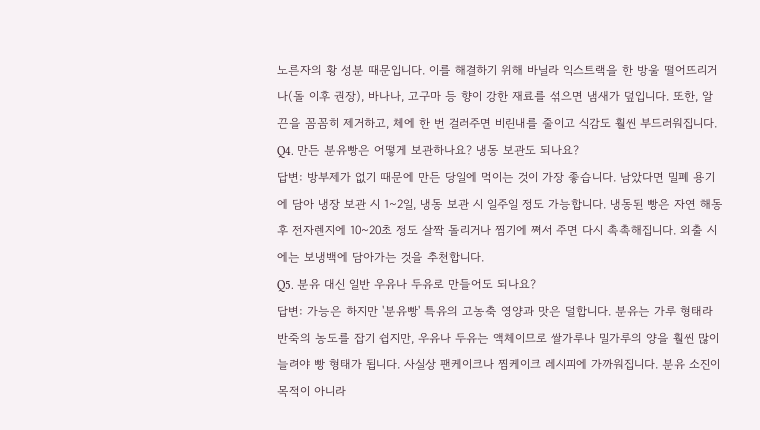노른자의 황 성분 때문입니다. 이를 해결하기 위해 바닐라 익스트랙을 한 방울 떨어뜨리거나(돌 이후 권장), 바나나, 고구마 등 향이 강한 재료를 섞으면 냄새가 덮입니다. 또한, 알끈을 꼼꼼히 제거하고, 체에 한 번 걸러주면 비린내를 줄이고 식감도 훨씬 부드러워집니다.
Q4. 만든 분유빵은 어떻게 보관하나요? 냉동 보관도 되나요?
답변: 방부제가 없기 때문에 만든 당일에 먹이는 것이 가장 좋습니다. 남았다면 밀폐 용기에 담아 냉장 보관 시 1~2일, 냉동 보관 시 일주일 정도 가능합니다. 냉동된 빵은 자연 해동 후 전자렌지에 10~20초 정도 살짝 돌리거나 찜기에 쪄서 주면 다시 촉촉해집니다. 외출 시에는 보냉백에 담아가는 것을 추천합니다.
Q5. 분유 대신 일반 우유나 두유로 만들어도 되나요?
답변: 가능은 하지만 '분유빵' 특유의 고농축 영양과 맛은 덜합니다. 분유는 가루 형태라 반죽의 농도를 잡기 쉽지만, 우유나 두유는 액체이므로 쌀가루나 밀가루의 양을 훨씬 많이 늘려야 빵 형태가 됩니다. 사실상 팬케이크나 찜케이크 레시피에 가까워집니다. 분유 소진이 목적이 아니라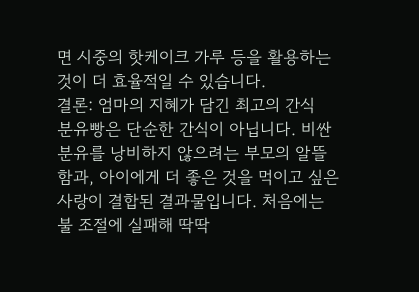면 시중의 핫케이크 가루 등을 활용하는 것이 더 효율적일 수 있습니다.
결론: 엄마의 지혜가 담긴 최고의 간식
분유빵은 단순한 간식이 아닙니다. 비싼 분유를 낭비하지 않으려는 부모의 알뜰함과, 아이에게 더 좋은 것을 먹이고 싶은 사랑이 결합된 결과물입니다. 처음에는 불 조절에 실패해 딱딱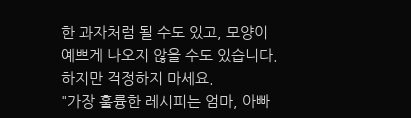한 과자처럼 될 수도 있고, 모양이 예쁘게 나오지 않을 수도 있습니다. 하지만 걱정하지 마세요.
"가장 훌륭한 레시피는 엄마, 아빠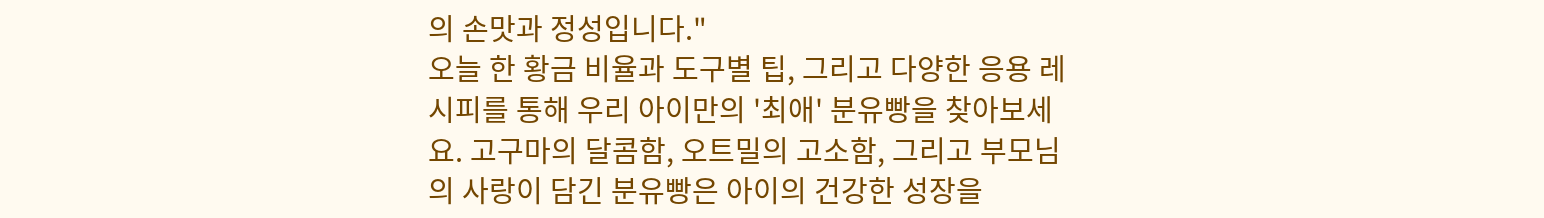의 손맛과 정성입니다."
오늘 한 황금 비율과 도구별 팁, 그리고 다양한 응용 레시피를 통해 우리 아이만의 '최애' 분유빵을 찾아보세요. 고구마의 달콤함, 오트밀의 고소함, 그리고 부모님의 사랑이 담긴 분유빵은 아이의 건강한 성장을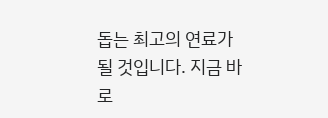돕는 최고의 연료가 될 것입니다. 지금 바로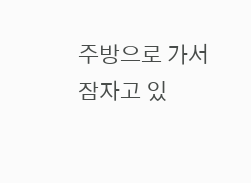주방으로 가서 잠자고 있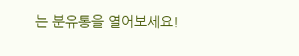는 분유통을 열어보세요!